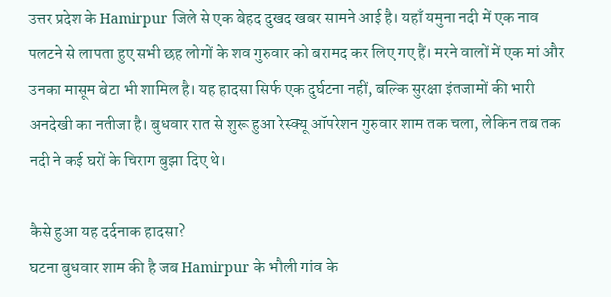उत्तर प्रदेश के Hamirpur जिले से एक बेहद दुखद खबर सामने आई है। यहाँ यमुना नदी में एक नाव पलटने से लापता हुए सभी छह लोगों के शव गुरुवार को बरामद कर लिए गए हैं। मरने वालों में एक मां और उनका मासूम बेटा भी शामिल है। यह हादसा सिर्फ एक दुर्घटना नहीं, बल्कि सुरक्षा इंतजामों की भारी अनदेखी का नतीजा है। बुधवार रात से शुरू हुआ रेस्क्यू ऑपरेशन गुरुवार शाम तक चला, लेकिन तब तक नदी ने कई घरों के चिराग बुझा दिए थे।

कैसे हुआ यह दर्दनाक हादसा?
घटना बुधवार शाम की है जब Hamirpur के भौली गांव के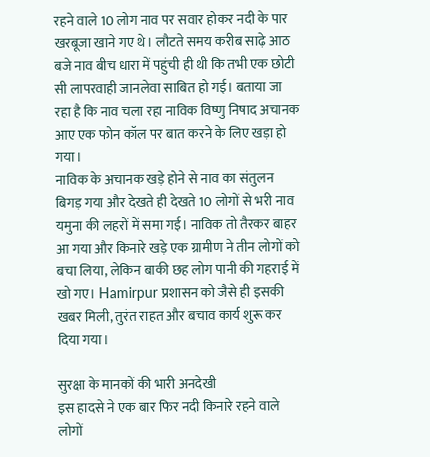रहने वाले 10 लोग नाव पर सवार होकर नदी के पार खरबूजा खाने गए थे। लौटते समय करीब साढ़े आठ बजे नाव बीच धारा में पहुंची ही थी कि तभी एक छोटी सी लापरवाही जानलेवा साबित हो गई। बताया जा रहा है कि नाव चला रहा नाविक विष्णु निषाद अचानक आए एक फोन कॉल पर बात करने के लिए खड़ा हो गया।
नाविक के अचानक खड़े होने से नाव का संतुलन बिगड़ गया और देखते ही देखते 10 लोगों से भरी नाव यमुना की लहरों में समा गई। नाविक तो तैरकर बाहर आ गया और किनारे खड़े एक ग्रामीण ने तीन लोगों को बचा लिया, लेकिन बाकी छह लोग पानी की गहराई में खो गए। Hamirpur प्रशासन को जैसे ही इसकी खबर मिली, तुरंत राहत और बचाव कार्य शुरू कर दिया गया।

सुरक्षा के मानकों की भारी अनदेखी
इस हादसे ने एक बार फिर नदी किनारे रहने वाले लोगों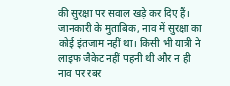की सुरक्षा पर सवाल खड़े कर दिए हैं। जानकारी के मुताबिक, नाव में सुरक्षा का कोई इंतजाम नहीं था। किसी भी यात्री ने लाइफ जैकेट नहीं पहनी थी और न ही नाव पर रबर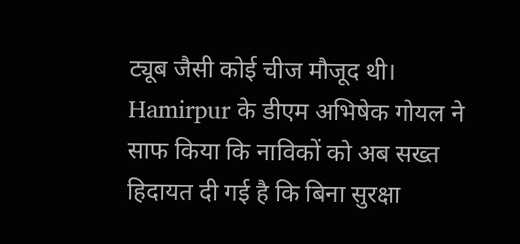ट्यूब जैसी कोई चीज मौजूद थी। Hamirpur के डीएम अभिषेक गोयल ने साफ किया कि नाविकों को अब सख्त हिदायत दी गई है कि बिना सुरक्षा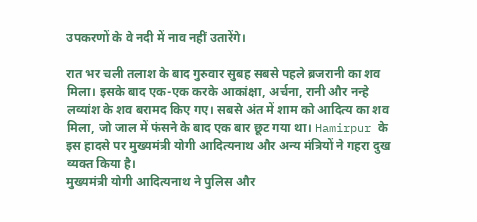उपकरणों के वे नदी में नाव नहीं उतारेंगे।

रात भर चली तलाश के बाद गुरुवार सुबह सबसे पहले ब्रजरानी का शव मिला। इसके बाद एक-एक करके आकांक्षा, अर्चना, रानी और नन्हे लव्यांश के शव बरामद किए गए। सबसे अंत में शाम को आदित्य का शव मिला, जो जाल में फंसने के बाद एक बार छूट गया था। Hamirpur के इस हादसे पर मुख्यमंत्री योगी आदित्यनाथ और अन्य मंत्रियों ने गहरा दुख व्यक्त किया है।
मुख्यमंत्री योगी आदित्यनाथ ने पुलिस और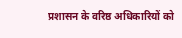प्रशासन के वरिष्ठ अधिकारियों को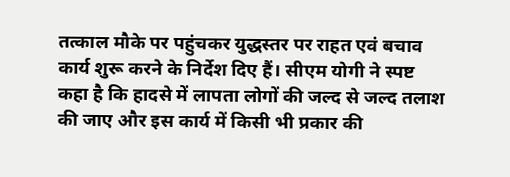तत्काल मौके पर पहुंचकर युद्धस्तर पर राहत एवं बचाव कार्य शुरू करने के निर्देश दिए हैं। सीएम योगी ने स्पष्ट कहा है कि हादसे में लापता लोगों की जल्द से जल्द तलाश की जाए और इस कार्य में किसी भी प्रकार की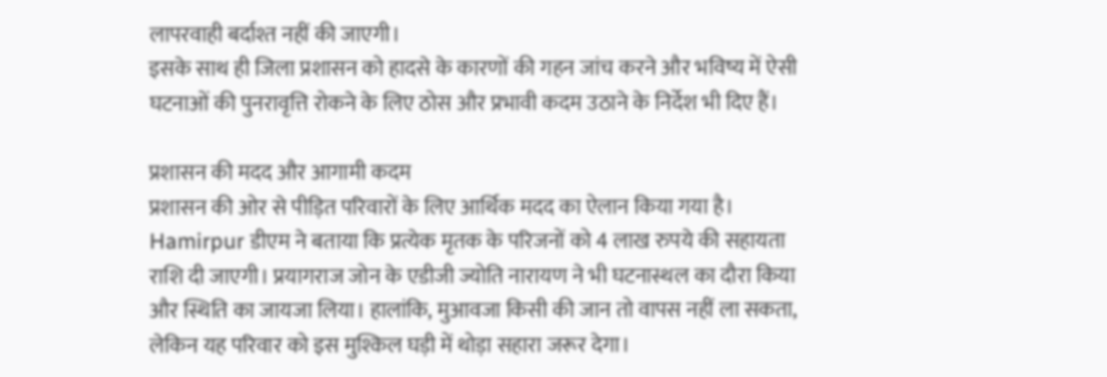लापरवाही बर्दाश्त नहीं की जाएगी।
इसके साथ ही जिला प्रशासन को हादसे के कारणों की गहन जांच करने और भविष्य में ऐसी घटनाओं की पुनरावृत्ति रोकने के लिए ठोस और प्रभावी कदम उठाने के निर्देश भी दिए हैं।

प्रशासन की मदद और आगामी कदम
प्रशासन की ओर से पीड़ित परिवारों के लिए आर्थिक मदद का ऐलान किया गया है। Hamirpur डीएम ने बताया कि प्रत्येक मृतक के परिजनों को 4 लाख रुपये की सहायता राशि दी जाएगी। प्रयागराज जोन के एडीजी ज्योति नारायण ने भी घटनास्थल का दौरा किया और स्थिति का जायजा लिया। हालांकि, मुआवजा किसी की जान तो वापस नहीं ला सकता, लेकिन यह परिवार को इस मुश्किल घड़ी में थोड़ा सहारा जरूर देगा।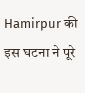Hamirpur की इस घटना ने पूरे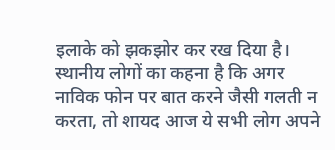इलाके को झकझोर कर रख दिया है। स्थानीय लोगों का कहना है कि अगर नाविक फोन पर बात करने जैसी गलती न करता, तो शायद आज ये सभी लोग अपने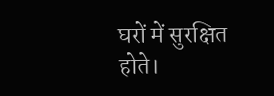घरों में सुरक्षित होते।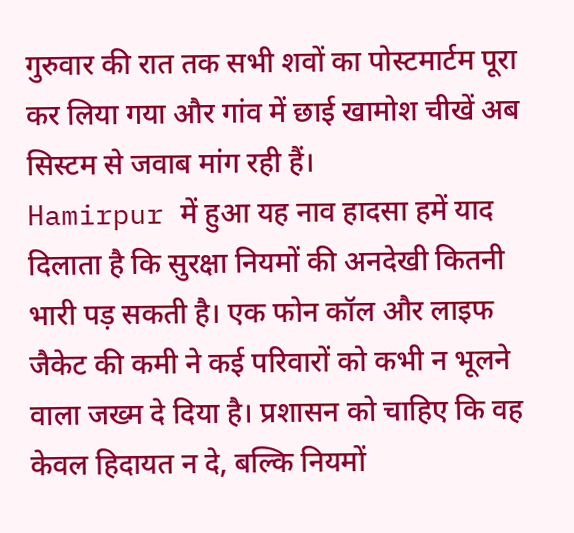गुरुवार की रात तक सभी शवों का पोस्टमार्टम पूरा कर लिया गया और गांव में छाई खामोश चीखें अब सिस्टम से जवाब मांग रही हैं।
Hamirpur में हुआ यह नाव हादसा हमें याद दिलाता है कि सुरक्षा नियमों की अनदेखी कितनी भारी पड़ सकती है। एक फोन कॉल और लाइफ जैकेट की कमी ने कई परिवारों को कभी न भूलने वाला जख्म दे दिया है। प्रशासन को चाहिए कि वह केवल हिदायत न दे, बल्कि नियमों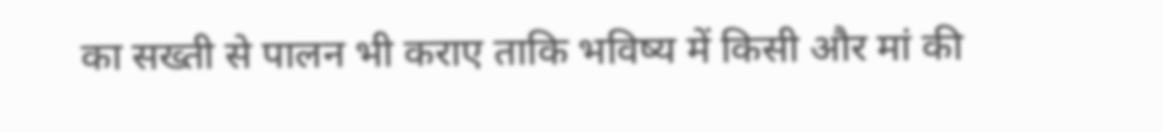का सख्ती से पालन भी कराए ताकि भविष्य में किसी और मां की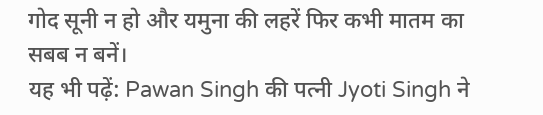गोद सूनी न हो और यमुना की लहरें फिर कभी मातम का सबब न बनें।
यह भी पढ़ें: Pawan Singh की पत्नी Jyoti Singh ने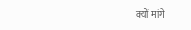क्यों मांगे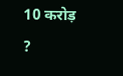10 करोड़ ?